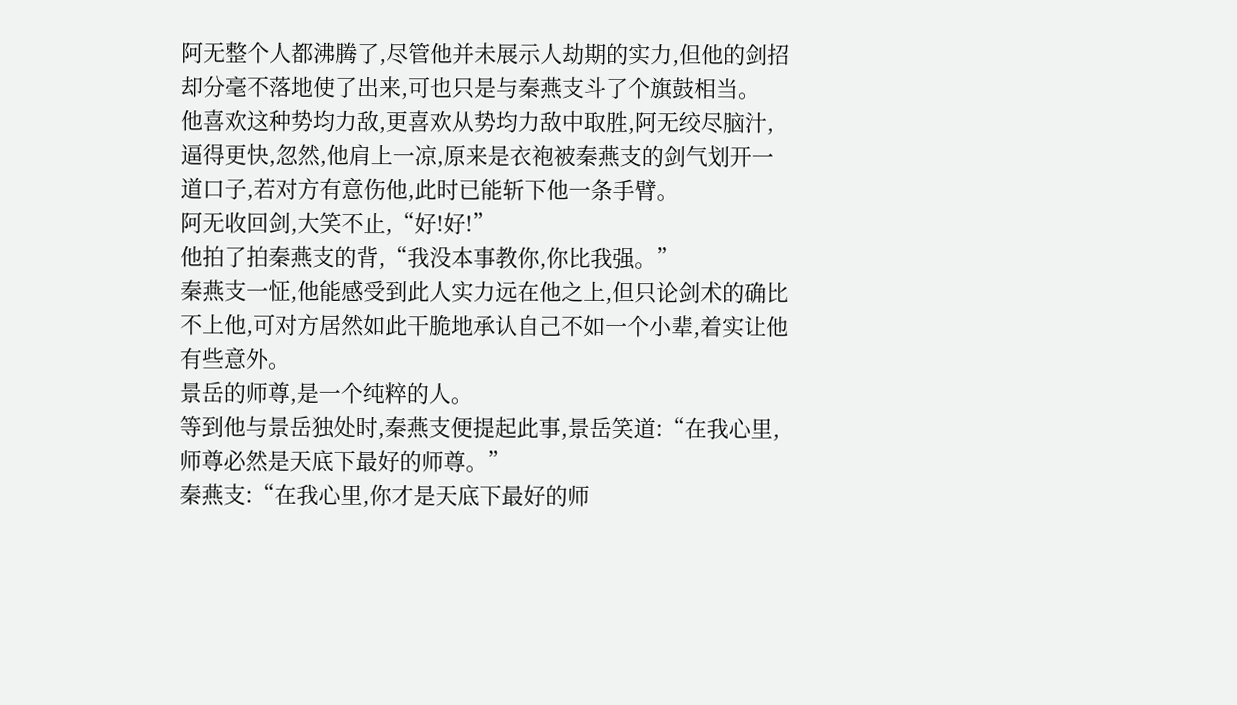阿无整个人都沸腾了,尽管他并未展示人劫期的实力,但他的剑招却分毫不落地使了出来,可也只是与秦燕支斗了个旗鼓相当。
他喜欢这种势均力敌,更喜欢从势均力敌中取胜,阿无绞尽脑汁,逼得更快,忽然,他肩上一凉,原来是衣袍被秦燕支的剑气划开一道口子,若对方有意伤他,此时已能斩下他一条手臂。
阿无收回剑,大笑不止,“好!好!”
他拍了拍秦燕支的背,“我没本事教你,你比我强。”
秦燕支一怔,他能感受到此人实力远在他之上,但只论剑术的确比不上他,可对方居然如此干脆地承认自己不如一个小辈,着实让他有些意外。
景岳的师尊,是一个纯粹的人。
等到他与景岳独处时,秦燕支便提起此事,景岳笑道:“在我心里,师尊必然是天底下最好的师尊。”
秦燕支:“在我心里,你才是天底下最好的师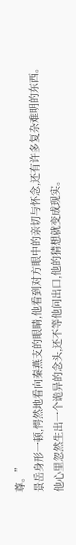尊。”
景岳身形一顿,愕然地看向秦燕支的眼睛,他看到对方眼中的亲切与怀念,还有许多复杂难明的东西。
他心里忽然生出一个诡异的念头,还不等他问出口,他的猜想就变成现实。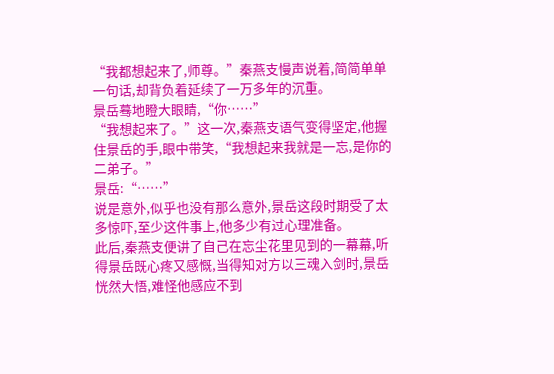“我都想起来了,师尊。”秦燕支慢声说着,简简单单一句话,却背负着延续了一万多年的沉重。
景岳蓦地瞪大眼睛,“你……”
“我想起来了。”这一次,秦燕支语气变得坚定,他握住景岳的手,眼中带笑,“我想起来我就是一忘,是你的二弟子。”
景岳:“……”
说是意外,似乎也没有那么意外,景岳这段时期受了太多惊吓,至少这件事上,他多少有过心理准备。
此后,秦燕支便讲了自己在忘尘花里见到的一幕幕,听得景岳既心疼又感慨,当得知对方以三魂入剑时,景岳恍然大悟,难怪他感应不到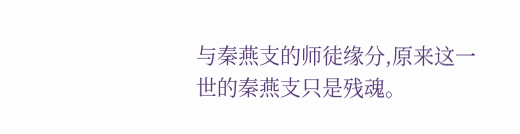与秦燕支的师徒缘分,原来这一世的秦燕支只是残魂。